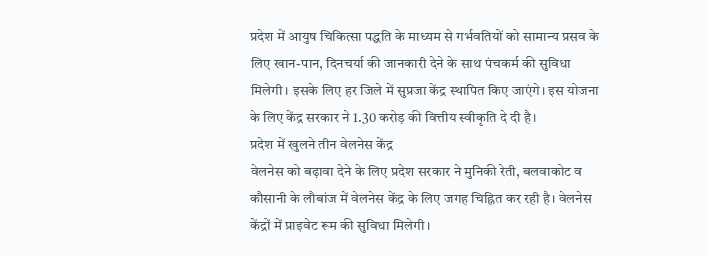प्रदेश में आयुष चिकित्सा पद्धति के माध्यम से गर्भवतियों को सामान्य प्रसव के लिए खान-पान, दिनचर्या की जानकारी देने के साथ पंचकर्म की सुविधा मिलेगी। इसके लिए हर जिले में सुप्रजा केंद्र स्थापित किए जाएंगे। इस योजना के लिए केंद्र सरकार ने 1.30 करोड़ की वित्तीय स्वीकृति दे दी है।
प्रदेश में खुलने तीन वेलनेस केंद्र
वेलनेस को बढ़ावा देने के लिए प्रदेश सरकार ने मुनिकी रेती, बलवाकोट व कौसानी के लौबांज में वेलनेस केंद्र के लिए जगह चिह्नित कर रही है। वेलनेस केंद्रों में प्राइवेट रूम की सुविधा मिलेगी।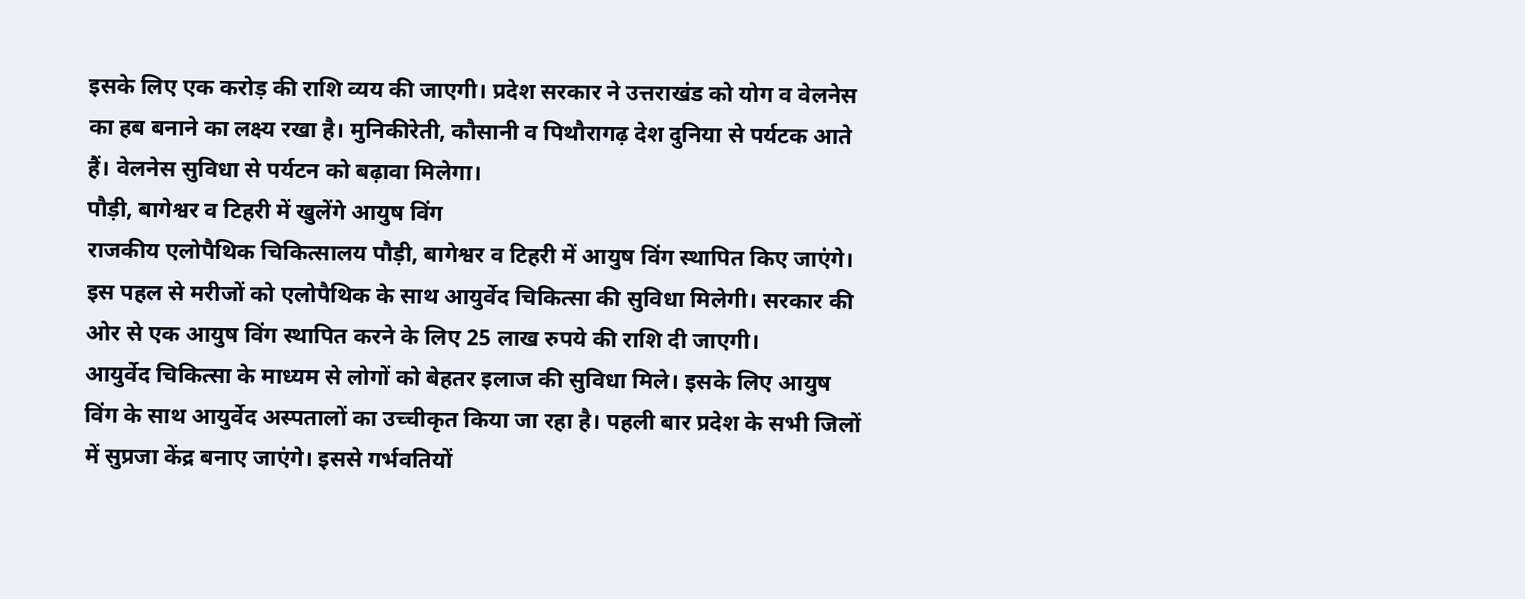इसके लिए एक करोड़ की राशि व्यय की जाएगी। प्रदेश सरकार ने उत्तराखंड को योग व वेलनेस का हब बनाने का लक्ष्य रखा है। मुनिकीरेती, कौसानी व पिथौरागढ़ देश दुनिया से पर्यटक आते हैं। वेलनेस सुविधा से पर्यटन को बढ़ावा मिलेगा।
पौड़ी, बागेश्वर व टिहरी में खुलेंगे आयुष विंग
राजकीय एलोपैथिक चिकित्सालय पौड़ी, बागेश्वर व टिहरी में आयुष विंग स्थापित किए जाएंगे। इस पहल से मरीजों को एलोपैथिक के साथ आयुर्वेद चिकित्सा की सुविधा मिलेगी। सरकार की ओर से एक आयुष विंग स्थापित करने के लिए 25 लाख रुपये की राशि दी जाएगी।
आयुर्वेद चिकित्सा के माध्यम से लोगों को बेहतर इलाज की सुविधा मिले। इसके लिए आयुष विंग के साथ आयुर्वेद अस्पतालों का उच्चीकृत किया जा रहा है। पहली बार प्रदेश के सभी जिलों में सुप्रजा केंद्र बनाए जाएंगे। इससे गर्भवतियों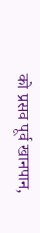को प्रसव पूर्व खानपान,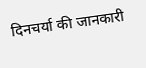दिनचर्या की जानकारी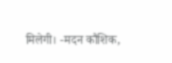मिलेगी। -मदन कौशिक,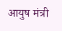आयुष मंत्री